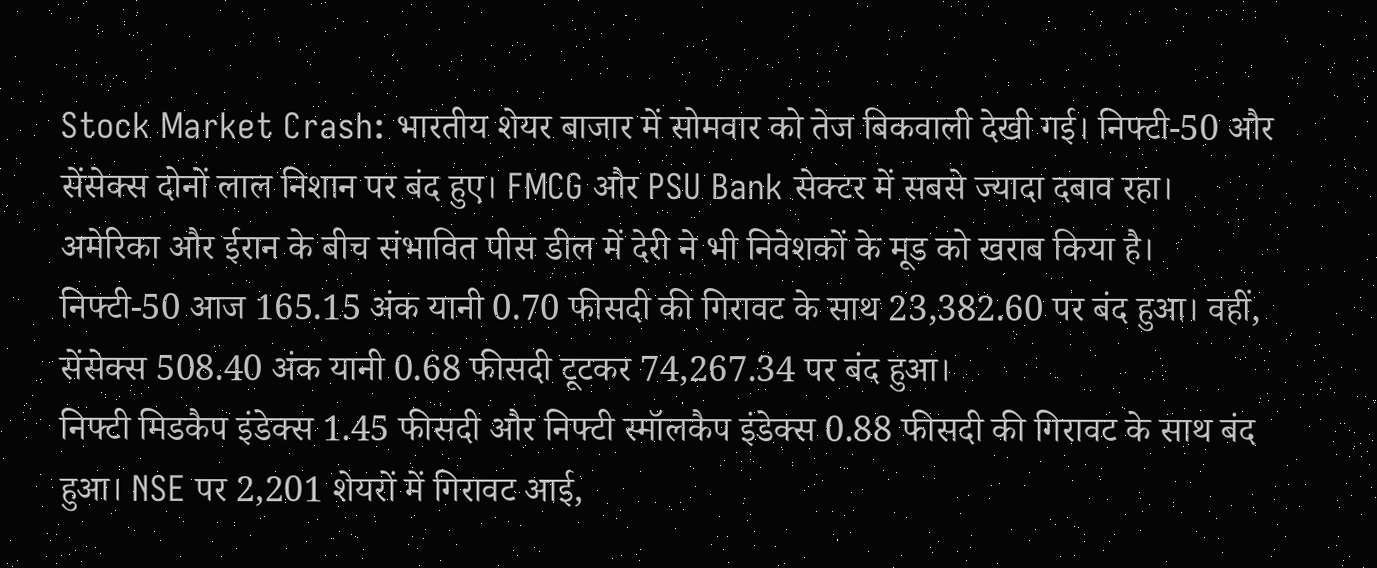Stock Market Crash: भारतीय शेयर बाजार में सोमवार को तेज बिकवाली देखी गई। निफ्टी-50 और सेंसेक्स दोनों लाल निशान पर बंद हुए। FMCG और PSU Bank सेक्टर में सबसे ज्यादा दबाव रहा। अमेरिका और ईरान के बीच संभावित पीस डील में देरी ने भी निवेशकों के मूड को खराब किया है। निफ्टी-50 आज 165.15 अंक यानी 0.70 फीसदी की गिरावट के साथ 23,382.60 पर बंद हुआ। वहीं, सेंसेक्स 508.40 अंक यानी 0.68 फीसदी टूटकर 74,267.34 पर बंद हुआ।
निफ्टी मिडकैप इंडेक्स 1.45 फीसदी और निफ्टी स्मॉलकैप इंडेक्स 0.88 फीसदी की गिरावट के साथ बंद हुआ। NSE पर 2,201 शेयरों में गिरावट आई,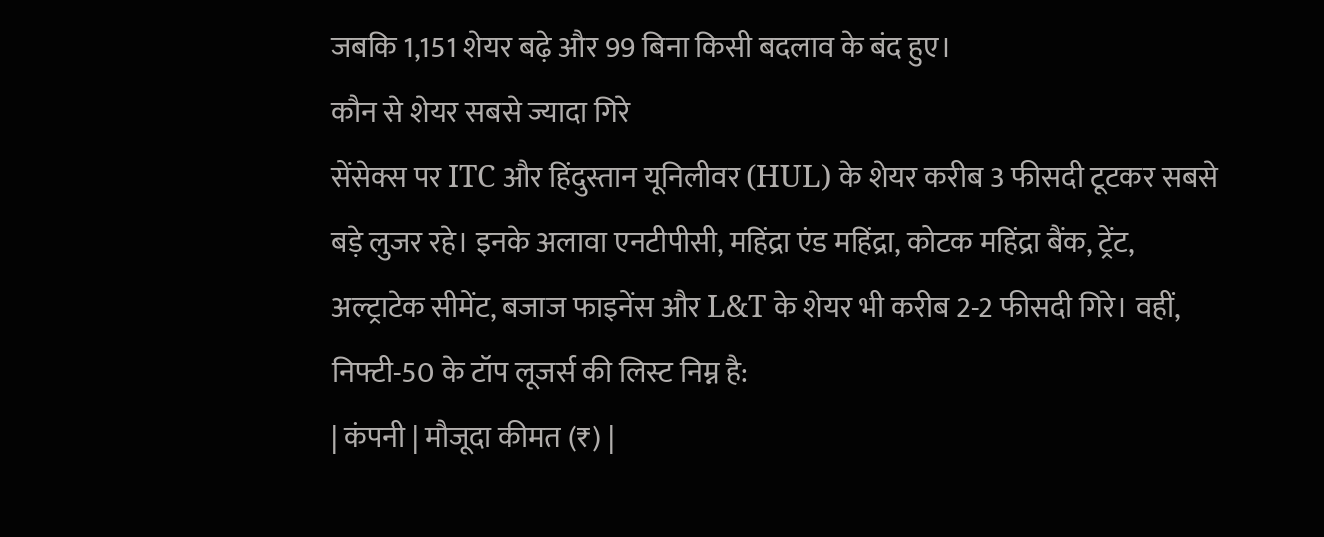जबकि 1,151 शेयर बढ़े और 99 बिना किसी बदलाव के बंद हुए।
कौन से शेयर सबसे ज्यादा गिरे
सेंसेक्स पर ITC और हिंदुस्तान यूनिलीवर (HUL) के शेयर करीब 3 फीसदी टूटकर सबसे बड़े लुजर रहे। इनके अलावा एनटीपीसी, महिंद्रा एंड महिंद्रा, कोटक महिंद्रा बैंक, ट्रेंट, अल्ट्राटेक सीमेंट, बजाज फाइनेंस और L&T के शेयर भी करीब 2-2 फीसदी गिरे। वहीं, निफ्टी-50 के टॉप लूजर्स की लिस्ट निम्न है:
| कंपनी | मौजूदा कीमत (₹) |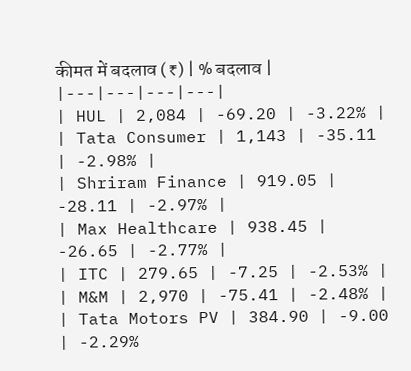कीमत में बदलाव (₹) | % बदलाव |
|---|---|---|---|
| HUL | 2,084 | -69.20 | -3.22% |
| Tata Consumer | 1,143 | -35.11 | -2.98% |
| Shriram Finance | 919.05 | -28.11 | -2.97% |
| Max Healthcare | 938.45 | -26.65 | -2.77% |
| ITC | 279.65 | -7.25 | -2.53% |
| M&M | 2,970 | -75.41 | -2.48% |
| Tata Motors PV | 384.90 | -9.00 | -2.29%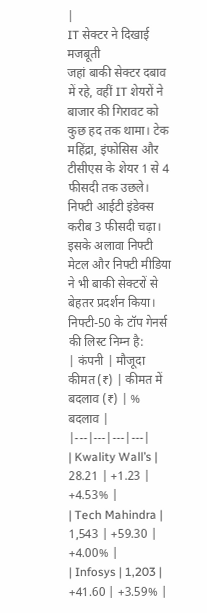|
IT सेक्टर ने दिखाई मजबूती
जहां बाकी सेक्टर दबाव में रहे, वहीं IT शेयरों ने बाजार की गिरावट को कुछ हद तक थामा। टेक महिंद्रा, इंफोसिस और टीसीएस के शेयर 1 से 4 फीसदी तक उछले। निफ्टी आईटी इंडेक्स करीब 3 फीसदी चढ़ा। इसके अलावा निफ्टी मेटल और निफ्टी मीडिया ने भी बाकी सेक्टरों से बेहतर प्रदर्शन किया। निफ्टी-50 के टॉप गेनर्स की लिस्ट निम्न है:
| कंपनी | मौजूदा कीमत (₹) | कीमत में बदलाव (₹) | % बदलाव |
|---|---|---|---|
| Kwality Wall’s | 28.21 | +1.23 | +4.53% |
| Tech Mahindra | 1,543 | +59.30 | +4.00% |
| Infosys | 1,203 | +41.60 | +3.59% |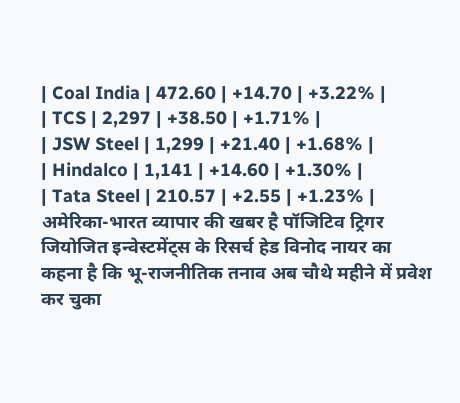| Coal India | 472.60 | +14.70 | +3.22% |
| TCS | 2,297 | +38.50 | +1.71% |
| JSW Steel | 1,299 | +21.40 | +1.68% |
| Hindalco | 1,141 | +14.60 | +1.30% |
| Tata Steel | 210.57 | +2.55 | +1.23% |
अमेरिका-भारत व्यापार की खबर है पॉजिटिव ट्रिगर
जियोजित इन्वेस्टमेंट्स के रिसर्च हेड विनोद नायर का कहना है कि भू-राजनीतिक तनाव अब चौथे महीने में प्रवेश कर चुका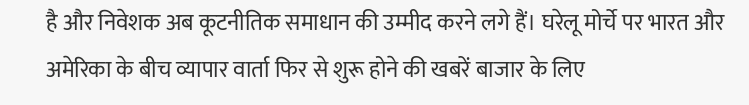है और निवेशक अब कूटनीतिक समाधान की उम्मीद करने लगे हैं। घरेलू मोर्चे पर भारत और अमेरिका के बीच व्यापार वार्ता फिर से शुरू होने की खबरें बाजार के लिए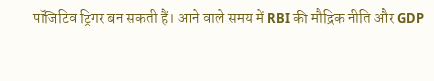पॉजिटिव ट्रिगर बन सकती हैं। आने वाले समय में RBI की मौद्रिक नीति और GDP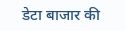डेटा बाजार की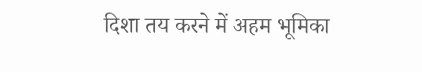दिशा तय करने में अहम भूमिका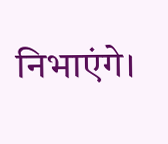निभाएंगे।